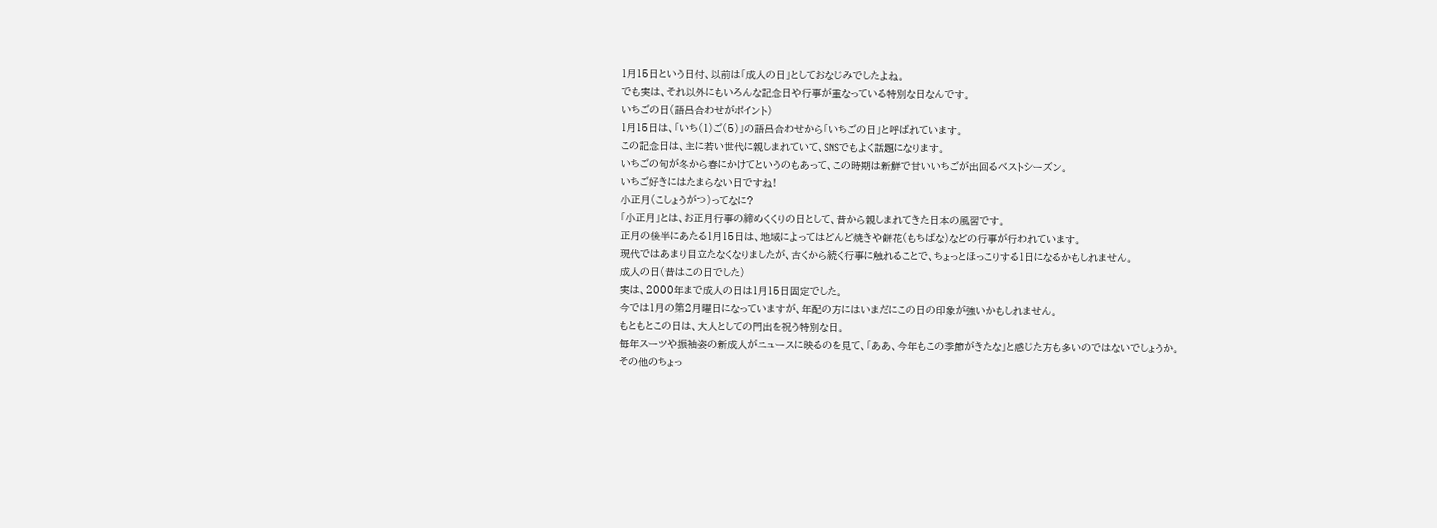1月15日という日付、以前は「成人の日」としておなじみでしたよね。
でも実は、それ以外にもいろんな記念日や行事が重なっている特別な日なんです。
いちごの日(語呂合わせがポイント)
1月15日は、「いち(1)ご(5)」の語呂合わせから「いちごの日」と呼ばれています。
この記念日は、主に若い世代に親しまれていて、SNSでもよく話題になります。
いちごの旬が冬から春にかけてというのもあって、この時期は新鮮で甘いいちごが出回るベストシーズン。
いちご好きにはたまらない日ですね!
小正月(こしょうがつ)ってなに?
「小正月」とは、お正月行事の締めくくりの日として、昔から親しまれてきた日本の風習です。
正月の後半にあたる1月15日は、地域によってはどんど焼きや餅花(もちばな)などの行事が行われています。
現代ではあまり目立たなくなりましたが、古くから続く行事に触れることで、ちょっとほっこりする1日になるかもしれません。
成人の日(昔はこの日でした)
実は、2000年まで成人の日は1月15日固定でした。
今では1月の第2月曜日になっていますが、年配の方にはいまだにこの日の印象が強いかもしれません。
もともとこの日は、大人としての門出を祝う特別な日。
毎年スーツや振袖姿の新成人がニュースに映るのを見て、「ああ、今年もこの季節がきたな」と感じた方も多いのではないでしょうか。
その他のちょっ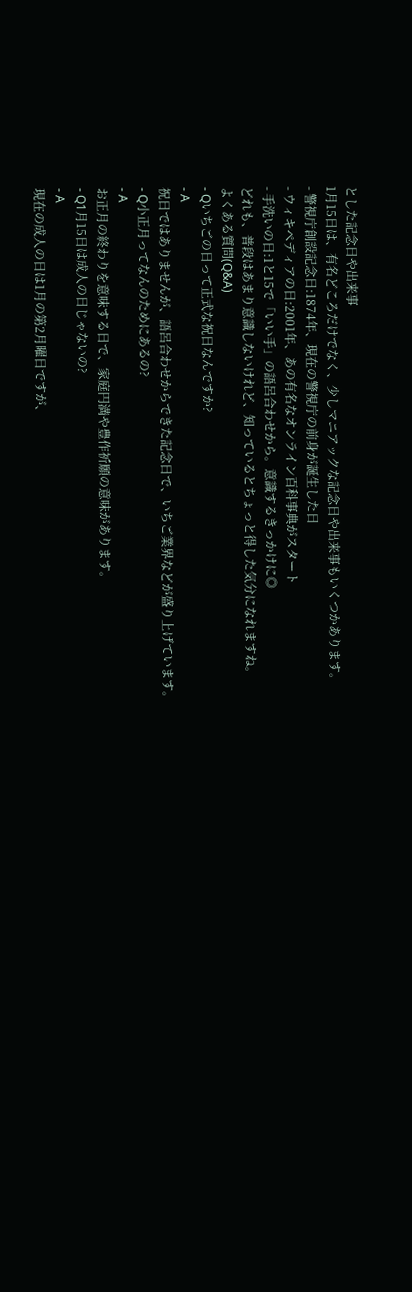とした記念日や出来事
1月15日は、有名どころだけでなく、少しマニアックな記念日や出来事もいくつかあります。
- 警視庁創設記念日:1874年、現在の警視庁の前身が誕生した日
- ウィキペディアの日:2001年、あの有名なオンライン百科事典がスタート
- 手洗いの日:1と15で「いい手」の語呂合わせから。意識するきっかけに◎
どれも、普段はあまり意識しないけれど、知っているとちょっと得した気分になれますね。
よくある質問(Q&A)
- Qいちごの日って正式な祝日なんですか?
- A
祝日ではありませんが、語呂合わせからできた記念日で、いちご業界などが盛り上げています。
- Q小正月ってなんのためにあるの?
- A
お正月の終わりを意味する日で、家庭円満や豊作祈願の意味があります。
- Q1月15日は成人の日じゃないの?
- A
現在の成人の日は1月の第2月曜日ですが、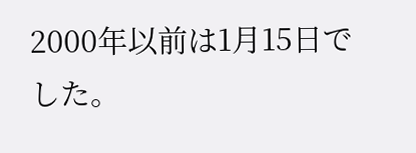2000年以前は1月15日でした。